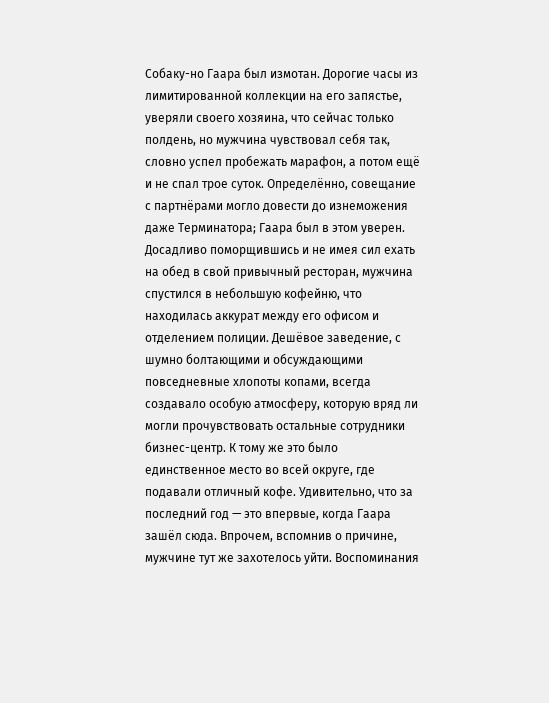Собаку-но Гаара был измотан. Дорогие часы из лимитированной коллекции на его запястье, уверяли своего хозяина, что сейчас только полдень, но мужчина чувствовал себя так, словно успел пробежать марафон, а потом ещё и не спал трое суток. Определённо, совещание с партнёрами могло довести до изнеможения даже Терминатора; Гаара был в этом уверен. Досадливо поморщившись и не имея сил ехать на обед в свой привычный ресторан, мужчина спустился в небольшую кофейню, что находилась аккурат между его офисом и отделением полиции. Дешёвое заведение, с шумно болтающими и обсуждающими повседневные хлопоты копами, всегда создавало особую атмосферу, которую вряд ли могли прочувствовать остальные сотрудники бизнес-центр. К тому же это было единственное место во всей округе, где подавали отличный кофе. Удивительно, что за последний год — это впервые, когда Гаара зашёл сюда. Впрочем, вспомнив о причине, мужчине тут же захотелось уйти. Воспоминания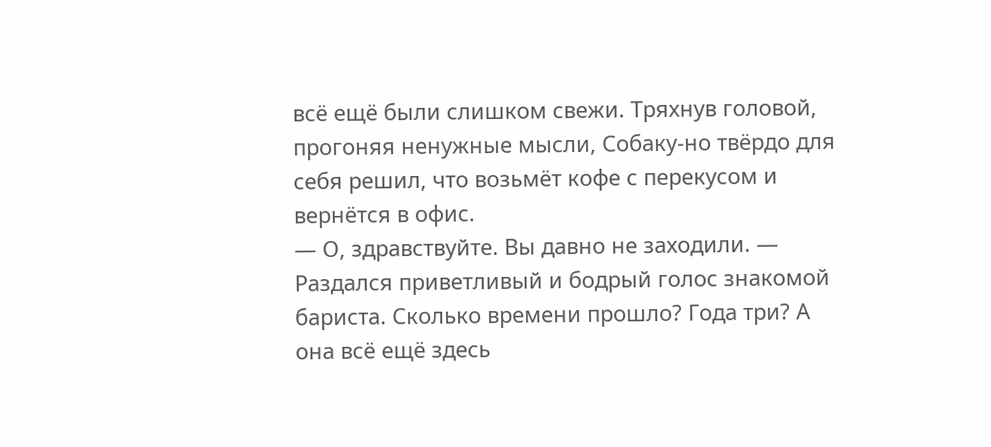всё ещё были слишком свежи. Тряхнув головой, прогоняя ненужные мысли, Собаку-но твёрдо для себя решил, что возьмёт кофе с перекусом и вернётся в офис.
— О, здравствуйте. Вы давно не заходили. — Раздался приветливый и бодрый голос знакомой бариста. Сколько времени прошло? Года три? А она всё ещё здесь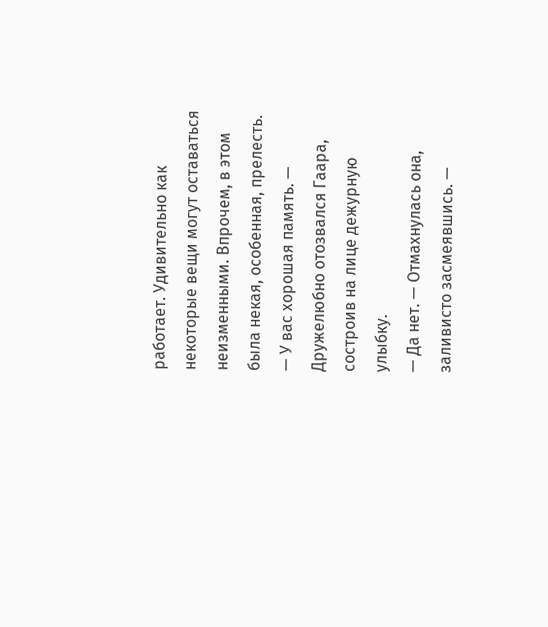работает. Удивительно как некоторые вещи могут оставаться неизменными. Впрочем, в этом была некая, особенная, прелесть.
— У вас хорошая память. — Дружелюбно отозвался Гаара, состроив на лице дежурную улыбку.
— Да нет. — Отмахнулась она, заливисто засмеявшись. —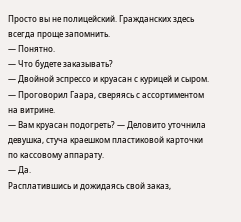Просто вы не полицейский. Гражданских здесь всегда проще запомнить.
— Понятно.
— Что будете заказывать?
— Двойной эспрессо и круасан с курицей и сыром. — Проговорил Гаара, сверяясь с ассортиментом на витрине.
— Вам круасан подогреть? — Деловито уточнила девушка, стуча краешком пластиковой карточки по кассовому аппарату.
— Да.
Расплатившись и дожидаясь свой заказ,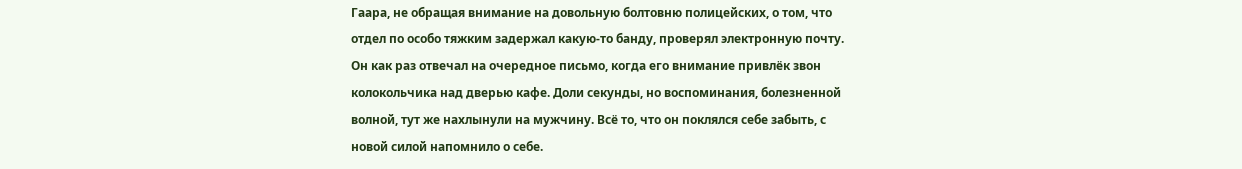Гаара, не обращая внимание на довольную болтовню полицейских, о том, что отдел по особо тяжким задержал какую-то банду, проверял электронную почту. Он как раз отвечал на очередное письмо, когда его внимание привлёк звон колокольчика над дверью кафе. Доли секунды, но воспоминания, болезненной волной, тут же нахлынули на мужчину. Всё то, что он поклялся себе забыть, с новой силой напомнило о себе.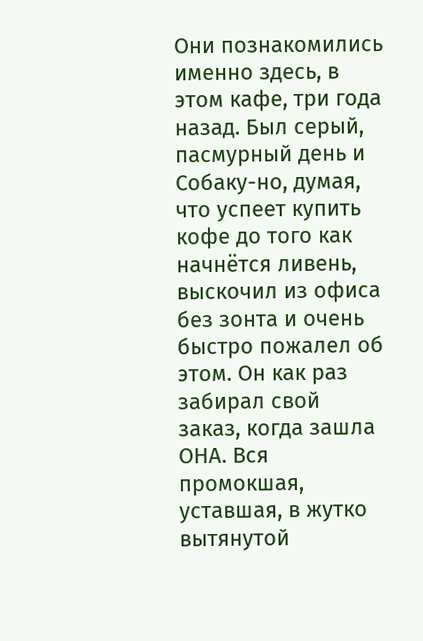Они познакомились именно здесь, в этом кафе, три года назад. Был серый, пасмурный день и Собаку-но, думая, что успеет купить кофе до того как начнётся ливень, выскочил из офиса без зонта и очень быстро пожалел об этом. Он как раз забирал свой заказ, когда зашла ОНА. Вся промокшая, уставшая, в жутко вытянутой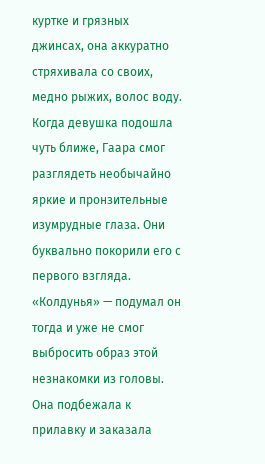куртке и грязных джинсах, она аккуратно стряхивала со своих, медно рыжих, волос воду. Когда девушка подошла чуть ближе, Гаара смог разглядеть необычайно яркие и пронзительные изумрудные глаза. Они буквально покорили его с первого взгляда. «Колдунья» — подумал он тогда и уже не смог выбросить образ этой незнакомки из головы.
Она подбежала к прилавку и заказала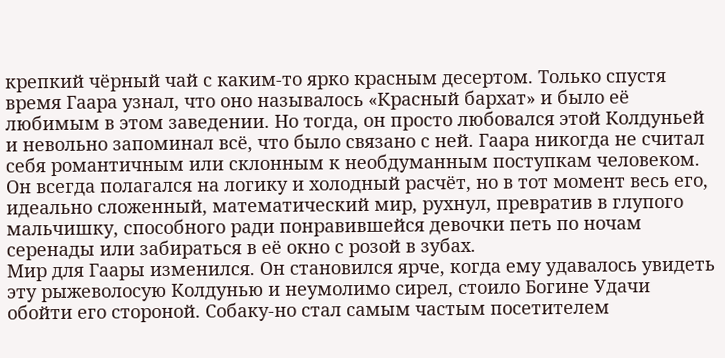крепкий чёрный чай с каким-то ярко красным десертом. Только спустя время Гаара узнал, что оно называлось «Красный бархат» и было её любимым в этом заведении. Но тогда, он просто любовался этой Колдуньей и невольно запоминал всё, что было связано с ней. Гаара никогда не считал себя романтичным или склонным к необдуманным поступкам человеком. Он всегда полагался на логику и холодный расчёт, но в тот момент весь его, идеально сложенный, математический мир, рухнул, превратив в глупого мальчишку, способного ради понравившейся девочки петь по ночам серенады или забираться в её окно с розой в зубах.
Мир для Гаары изменился. Он становился ярче, когда ему удавалось увидеть эту рыжеволосую Колдунью и неумолимо сирел, стоило Богине Удачи обойти его стороной. Собаку-но стал самым частым посетителем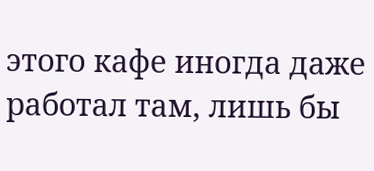этого кафе иногда даже работал там, лишь бы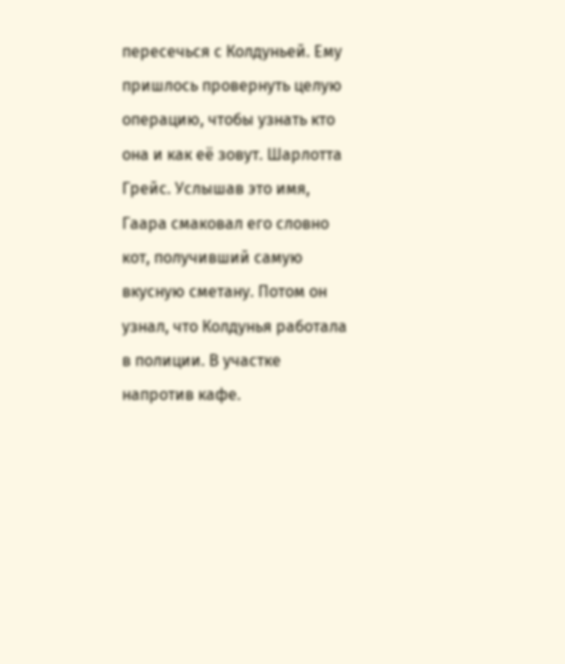пересечься с Колдуньей. Ему пришлось провернуть целую операцию, чтобы узнать кто она и как её зовут. Шарлотта Грейс. Услышав это имя, Гаара смаковал его словно кот, получивший самую вкусную сметану. Потом он узнал, что Колдунья работала в полиции. В участке напротив кафе.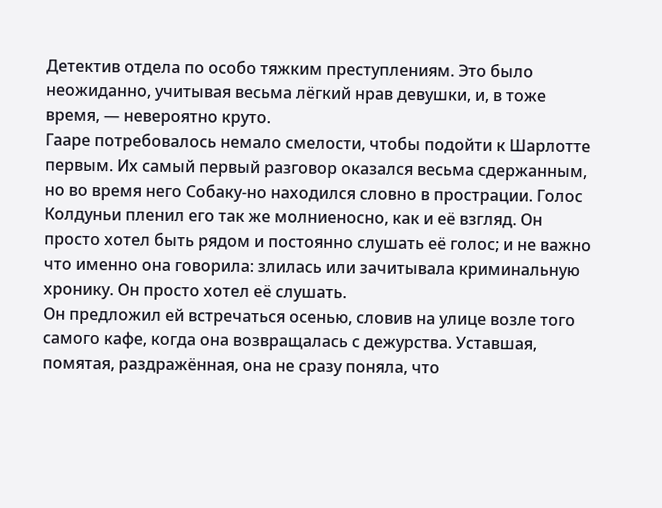Детектив отдела по особо тяжким преступлениям. Это было неожиданно, учитывая весьма лёгкий нрав девушки, и, в тоже время, — невероятно круто.
Гааре потребовалось немало смелости, чтобы подойти к Шарлотте первым. Их самый первый разговор оказался весьма сдержанным, но во время него Собаку-но находился словно в прострации. Голос Колдуньи пленил его так же молниеносно, как и её взгляд. Он просто хотел быть рядом и постоянно слушать её голос; и не важно что именно она говорила: злилась или зачитывала криминальную хронику. Он просто хотел её слушать.
Он предложил ей встречаться осенью, словив на улице возле того самого кафе, когда она возвращалась с дежурства. Уставшая, помятая, раздражённая, она не сразу поняла, что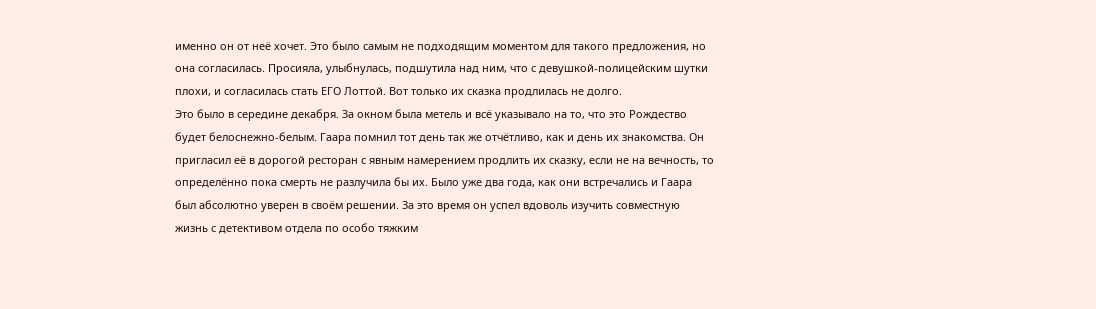именно он от неё хочет. Это было самым не подходящим моментом для такого предложения, но она согласилась. Просияла, улыбнулась, подшутила над ним, что с девушкой-полицейским шутки плохи, и согласилась стать ЕГО Лоттой. Вот только их сказка продлилась не долго.
Это было в середине декабря. За окном была метель и всё указывало на то, что это Рождество будет белоснежно-белым. Гаара помнил тот день так же отчётливо, как и день их знакомства. Он пригласил её в дорогой ресторан с явным намерением продлить их сказку, если не на вечность, то определённо пока смерть не разлучила бы их. Было уже два года, как они встречались и Гаара был абсолютно уверен в своём решении. За это время он успел вдоволь изучить совместную жизнь с детективом отдела по особо тяжким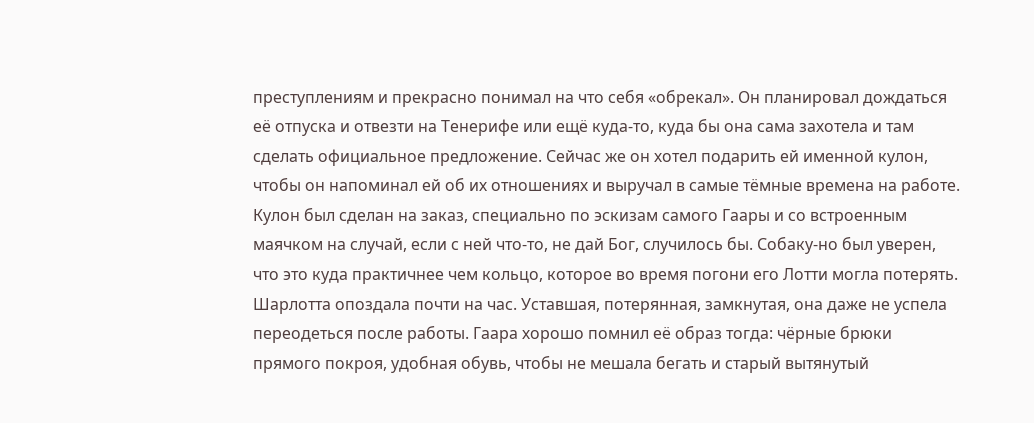преступлениям и прекрасно понимал на что себя «обрекал». Он планировал дождаться её отпуска и отвезти на Тенерифе или ещё куда-то, куда бы она сама захотела и там сделать официальное предложение. Сейчас же он хотел подарить ей именной кулон, чтобы он напоминал ей об их отношениях и выручал в самые тёмные времена на работе. Кулон был сделан на заказ, специально по эскизам самого Гаары и со встроенным маячком на случай, если с ней что-то, не дай Бог, случилось бы. Собаку-но был уверен, что это куда практичнее чем кольцо, которое во время погони его Лотти могла потерять.
Шарлотта опоздала почти на час. Уставшая, потерянная, замкнутая, она даже не успела переодеться после работы. Гаара хорошо помнил её образ тогда: чёрные брюки прямого покроя, удобная обувь, чтобы не мешала бегать и старый вытянутый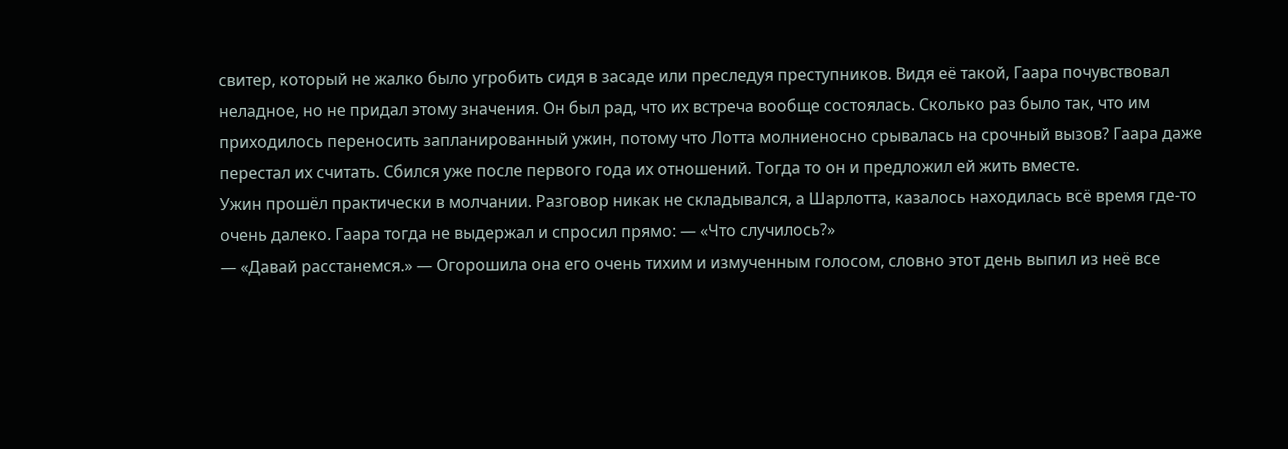свитер, который не жалко было угробить сидя в засаде или преследуя преступников. Видя её такой, Гаара почувствовал неладное, но не придал этому значения. Он был рад, что их встреча вообще состоялась. Сколько раз было так, что им приходилось переносить запланированный ужин, потому что Лотта молниеносно срывалась на срочный вызов? Гаара даже перестал их считать. Сбился уже после первого года их отношений. Тогда то он и предложил ей жить вместе.
Ужин прошёл практически в молчании. Разговор никак не складывался, а Шарлотта, казалось находилась всё время где-то очень далеко. Гаара тогда не выдержал и спросил прямо: — «Что случилось?»
— «Давай расстанемся.» — Огорошила она его очень тихим и измученным голосом, словно этот день выпил из неё все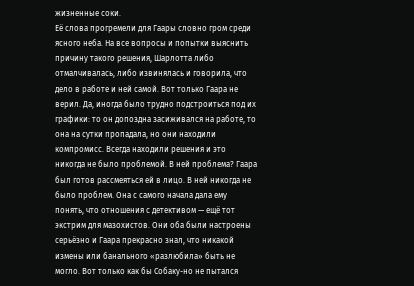жизненные соки.
Её слова прогремели для Гаары словно гром среди ясного неба. На все вопросы и попытки выяснить причину такого решения, Шарлотта либо отмалчивалась, либо извинялась и говорила, что дело в работе и ней самой. Вот только Гаара не верил. Да, иногда было трудно подстроиться под их графики: то он допоздна засиживался на работе, то она на сутки пропадала, но они находили компромисс. Всегда находили решения и это никогда не было проблемой. В ней проблема? Гаара был готов рассмеяться ей в лицо. В ней никогда не было проблем. Она с самого начала дала ему понять, что отношения с детективом — ещё тот экстрим для мазохистов. Они оба были настроены серьёзно и Гаара прекрасно знал, что никакой измены или банального «разлюбила» быть не могло. Вот только как бы Собаку-но не пытался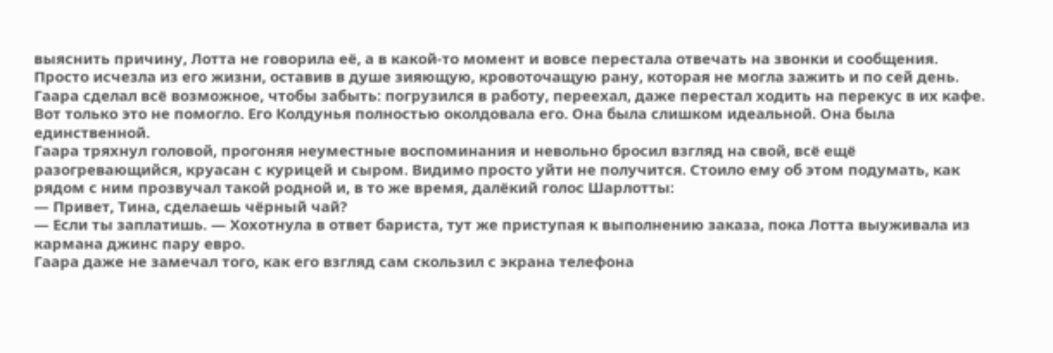выяснить причину, Лотта не говорила её, а в какой-то момент и вовсе перестала отвечать на звонки и сообщения. Просто исчезла из его жизни, оставив в душе зияющую, кровоточащую рану, которая не могла зажить и по сей день. Гаара сделал всё возможное, чтобы забыть: погрузился в работу, переехал, даже перестал ходить на перекус в их кафе. Вот только это не помогло. Его Колдунья полностью околдовала его. Она была слишком идеальной. Она была единственной.
Гаара тряхнул головой, прогоняя неуместные воспоминания и невольно бросил взгляд на свой, всё ещё разогревающийся, круасан с курицей и сыром. Видимо просто уйти не получится. Стоило ему об этом подумать, как рядом с ним прозвучал такой родной и, в то же время, далёкий голос Шарлотты:
— Привет, Тина, сделаешь чёрный чай?
— Если ты заплатишь. — Хохотнула в ответ бариста, тут же приступая к выполнению заказа, пока Лотта выуживала из кармана джинс пару евро.
Гаара даже не замечал того, как его взгляд сам скользил с экрана телефона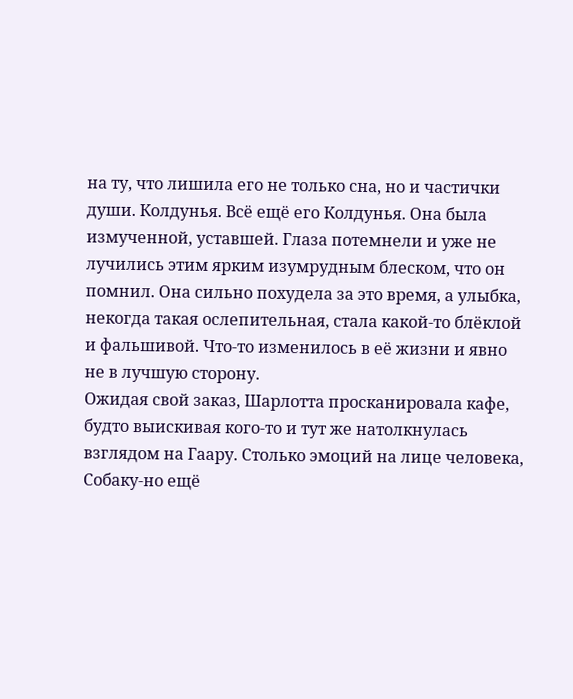на ту, что лишила его не только сна, но и частички души. Колдунья. Всё ещё его Колдунья. Она была измученной, уставшей. Глаза потемнели и уже не лучились этим ярким изумрудным блеском, что он помнил. Она сильно похудела за это время, а улыбка, некогда такая ослепительная, стала какой-то блёклой и фальшивой. Что-то изменилось в её жизни и явно не в лучшую сторону.
Ожидая свой заказ, Шарлотта просканировала кафе, будто выискивая кого-то и тут же натолкнулась взглядом на Гаару. Столько эмоций на лице человека, Собаку-но ещё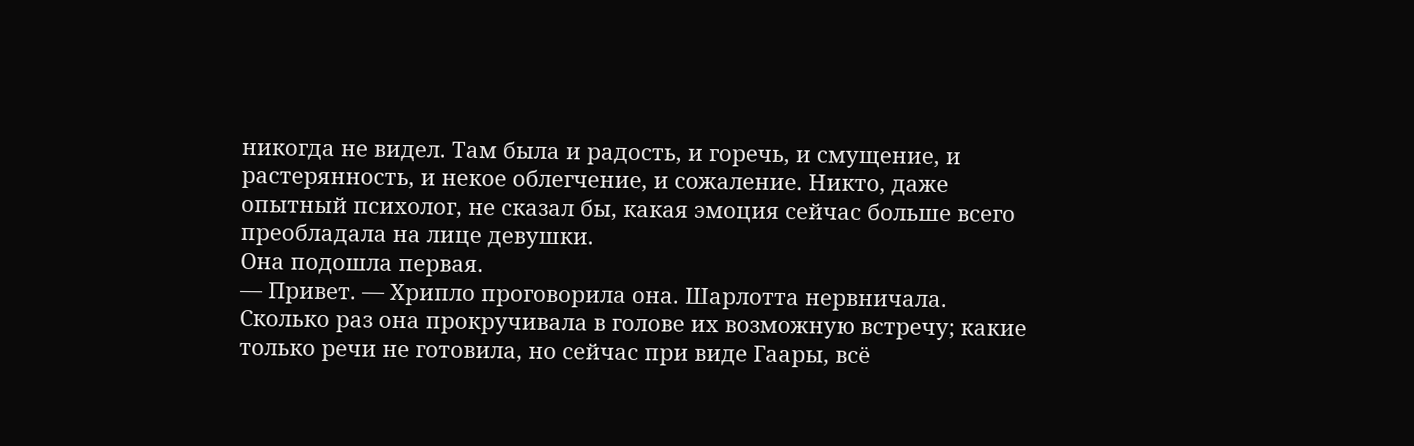никогда не видел. Там была и радость, и горечь, и смущение, и растерянность, и некое облегчение, и сожаление. Никто, даже опытный психолог, не сказал бы, какая эмоция сейчас больше всего преобладала на лице девушки.
Она подошла первая.
— Привет. — Хрипло проговорила она. Шарлотта нервничала. Сколько раз она прокручивала в голове их возможную встречу; какие только речи не готовила, но сейчас при виде Гаары, всё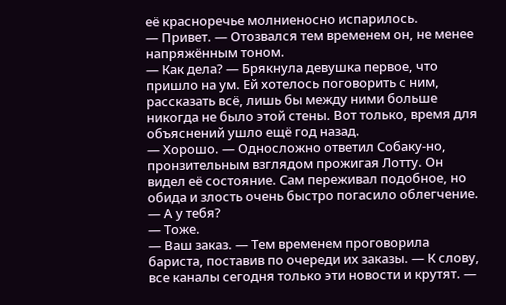её красноречье молниеносно испарилось.
— Привет. — Отозвался тем временем он, не менее напряжённым тоном.
— Как дела? — Брякнула девушка первое, что пришло на ум. Ей хотелось поговорить с ним, рассказать всё, лишь бы между ними больше никогда не было этой стены. Вот только, время для объяснений ушло ещё год назад.
— Хорошо. — Односложно ответил Собаку-но, пронзительным взглядом прожигая Лотту. Он видел её состояние. Сам переживал подобное, но обида и злость очень быстро погасило облегчение. — А у тебя?
— Тоже.
— Ваш заказ. — Тем временем проговорила бариста, поставив по очереди их заказы. — К слову, все каналы сегодня только эти новости и крутят. —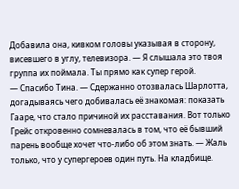Добавила она, кивком головы указывая в сторону, висевшего в углу, телевизора. — Я слышала это твоя группа их поймала. Ты прямо как супер герой.
— Спасибо Тина. — Сдержанно отозвалась Шарлотта, догадываясь чего добивалась её знакомая: показать Гааре, что стало причиной их расставания. Вот только Грейс откровенно сомневалась в том, что её бывший парень вообще хочет что-либо об этом знать. — Жаль только, что у супергероев один путь. На кладбище.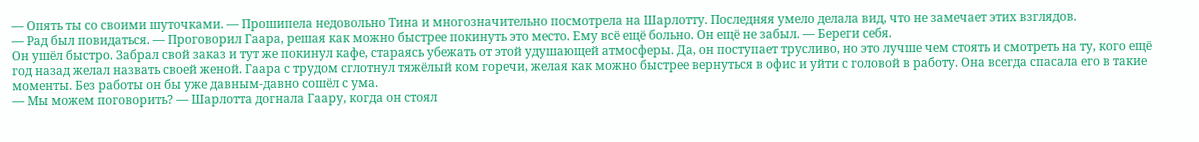— Опять ты со своими шуточками. — Прошипела недовольно Тина и многозначительно посмотрела на Шарлотту. Последняя умело делала вид, что не замечает этих взглядов.
— Рад был повидаться. — Проговорил Гаара, решая как можно быстрее покинуть это место. Ему всё ещё больно. Он ещё не забыл. — Береги себя.
Он ушёл быстро. Забрал свой заказ и тут же покинул кафе, стараясь убежать от этой удушающей атмосферы. Да, он поступает трусливо, но это лучше чем стоять и смотреть на ту, кого ещё год назад желал назвать своей женой. Гаара с трудом сглотнул тяжёлый ком горечи, желая как можно быстрее вернуться в офис и уйти с головой в работу. Она всегда спасала его в такие моменты. Без работы он бы уже давным-давно сошёл с ума.
— Мы можем поговорить? — Шарлотта догнала Гаару, когда он стоял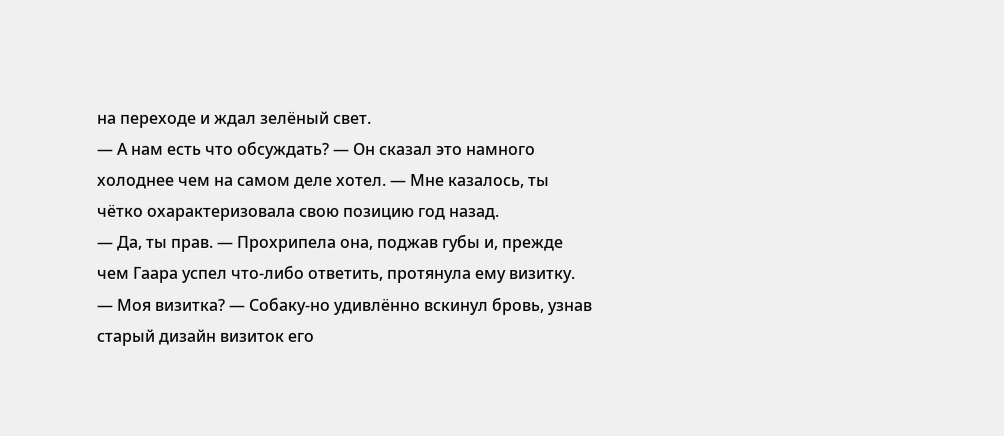на переходе и ждал зелёный свет.
— А нам есть что обсуждать? — Он сказал это намного холоднее чем на самом деле хотел. — Мне казалось, ты чётко охарактеризовала свою позицию год назад.
— Да, ты прав. — Прохрипела она, поджав губы и, прежде чем Гаара успел что-либо ответить, протянула ему визитку.
— Моя визитка? — Собаку-но удивлённо вскинул бровь, узнав старый дизайн визиток его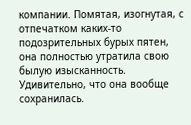компании. Помятая, изогнутая, с отпечатком каких-то подозрительных бурых пятен, она полностью утратила свою былую изысканность. Удивительно, что она вообще сохранилась.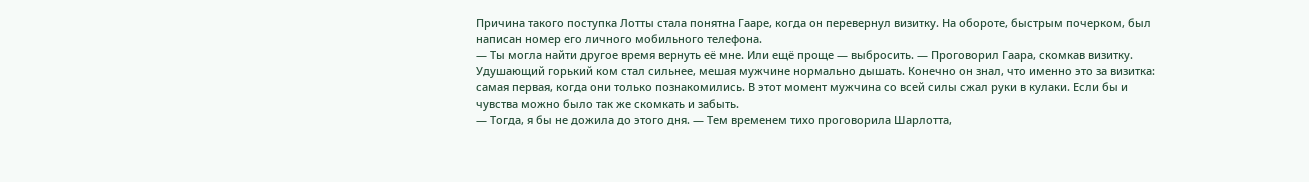Причина такого поступка Лотты стала понятна Гааре, когда он перевернул визитку. На обороте, быстрым почерком, был написан номер его личного мобильного телефона.
— Ты могла найти другое время вернуть её мне. Или ещё проще — выбросить. — Проговорил Гаара, скомкав визитку. Удушающий горький ком стал сильнее, мешая мужчине нормально дышать. Конечно он знал, что именно это за визитка: самая первая, когда они только познакомились. В этот момент мужчина со всей силы сжал руки в кулаки. Если бы и чувства можно было так же скомкать и забыть.
— Тогда, я бы не дожила до этого дня. — Тем временем тихо проговорила Шарлотта,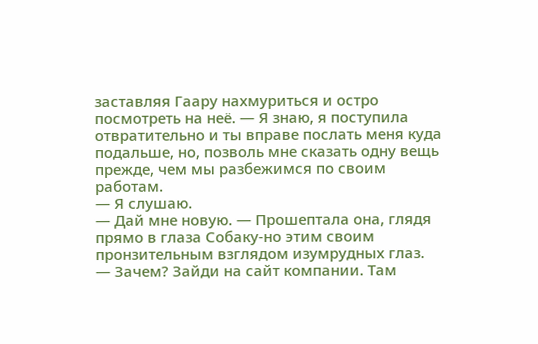заставляя Гаару нахмуриться и остро посмотреть на неё. — Я знаю, я поступила отвратительно и ты вправе послать меня куда подальше, но, позволь мне сказать одну вещь прежде, чем мы разбежимся по своим работам.
— Я слушаю.
— Дай мне новую. — Прошептала она, глядя прямо в глаза Собаку-но этим своим пронзительным взглядом изумрудных глаз.
— Зачем? Зайди на сайт компании. Там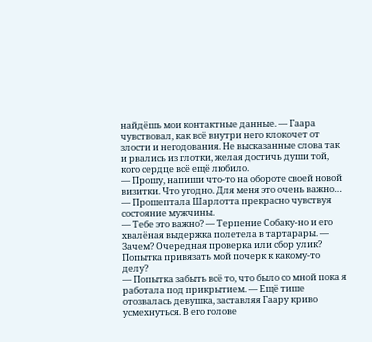найдёшь мои контактные данные. — Гаара чувствовал, как всё внутри него клокочет от злости и негодования. Не высказанные слова так и рвались из глотки, желая достичь души той, кого сердце всё ещё любило.
— Прошу, напиши что-то на обороте своей новой визитки. Что угодно. Для меня это очень важно… — Прошептала Шарлотта прекрасно чувствуя состояние мужчины.
— Тебе это важно? — Терпение Собаку-но и его хвалёная выдержка полетела в тартарары. — Зачем? Очередная проверка или сбор улик? Попытка привязать мой почерк к какому-то делу?
— Попытка забыть всё то, что было со мной пока я работала под прикрытием. — Ещё тише отозвалась девушка, заставляя Гаару криво усмехнуться. В его голове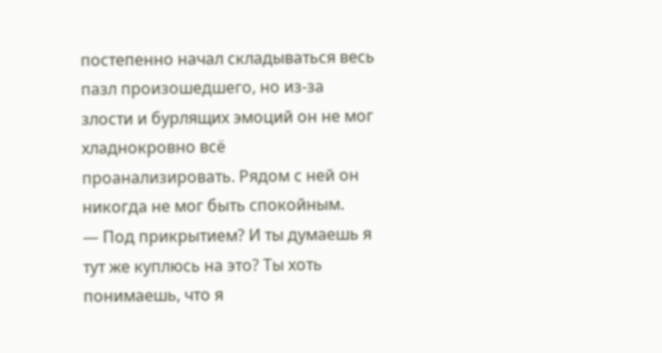постепенно начал складываться весь пазл произошедшего, но из-за злости и бурлящих эмоций он не мог хладнокровно всё проанализировать. Рядом с ней он никогда не мог быть спокойным.
— Под прикрытием? И ты думаешь я тут же куплюсь на это? Ты хоть понимаешь, что я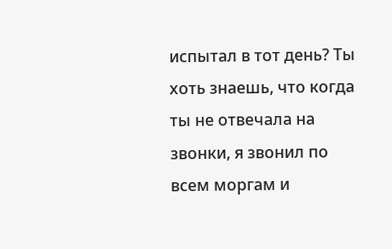испытал в тот день? Ты хоть знаешь, что когда ты не отвечала на звонки, я звонил по всем моргам и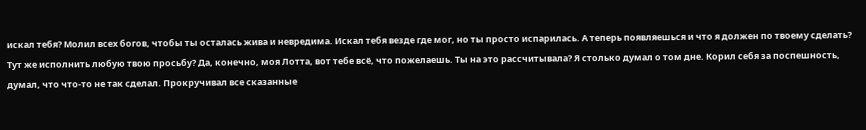искал тебя? Молил всех богов, чтобы ты осталась жива и невредима. Искал тебя везде где мог, но ты просто испарилась. А теперь появляешься и что я должен по твоему сделать? Тут же исполнить любую твою просьбу? Да, конечно, моя Лотта, вот тебе всё, что пожелаешь. Ты на это рассчитывала? Я столько думал о том дне. Корил себя за поспешность, думал, что что-то не так сделал. Прокручивал все сказанные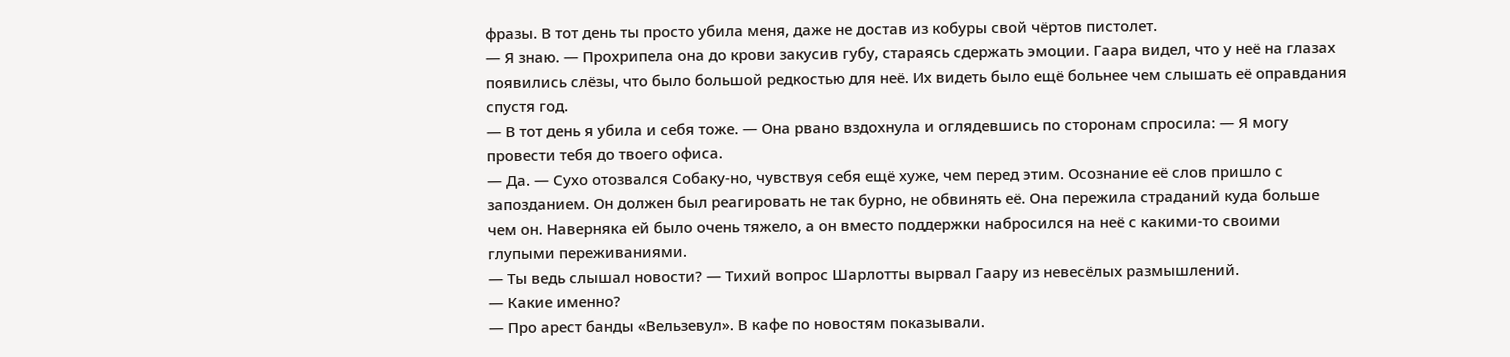фразы. В тот день ты просто убила меня, даже не достав из кобуры свой чёртов пистолет.
— Я знаю. — Прохрипела она до крови закусив губу, стараясь сдержать эмоции. Гаара видел, что у неё на глазах появились слёзы, что было большой редкостью для неё. Их видеть было ещё больнее чем слышать её оправдания спустя год.
— В тот день я убила и себя тоже. — Она рвано вздохнула и оглядевшись по сторонам спросила: — Я могу провести тебя до твоего офиса.
— Да. — Сухо отозвался Собаку-но, чувствуя себя ещё хуже, чем перед этим. Осознание её слов пришло с запозданием. Он должен был реагировать не так бурно, не обвинять её. Она пережила страданий куда больше чем он. Наверняка ей было очень тяжело, а он вместо поддержки набросился на неё с какими-то своими глупыми переживаниями.
— Ты ведь слышал новости? — Тихий вопрос Шарлотты вырвал Гаару из невесёлых размышлений.
— Какие именно?
— Про арест банды «Вельзевул». В кафе по новостям показывали.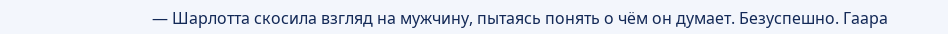— Шарлотта скосила взгляд на мужчину, пытаясь понять о чём он думает. Безуспешно. Гаара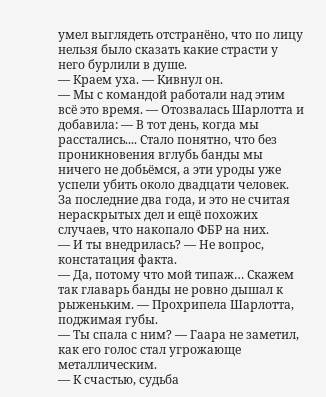умел выглядеть отстранёно, что по лицу нельзя было сказать какие страсти у него бурлили в душе.
— Краем уха. — Кивнул он.
— Мы с командой работали над этим всё это время. — Отозвалась Шарлотта и добавила: — В тот день, когда мы расстались.... Стало понятно, что без проникновения вглубь банды мы ничего не добьёмся, а эти уроды уже успели убить около двадцати человек. За последние два года, и это не считая нераскрытых дел и ещё похожих случаев, что накопало ФБР на них.
— И ты внедрилась? — Не вопрос, констатация факта.
— Да, потому что мой типаж… Скажем так главарь банды не ровно дышал к рыженьким. — Прохрипела Шарлотта, поджимая губы.
— Ты спала с ним? — Гаара не заметил, как его голос стал угрожающе металлическим.
— К счастью, судьба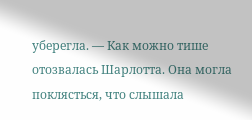уберегла. — Как можно тише отозвалась Шарлотта. Она могла поклясться, что слышала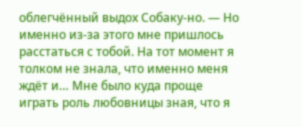облегчённый выдох Собаку-но. — Но именно из-за этого мне пришлось расстаться с тобой. На тот момент я толком не знала, что именно меня ждёт и… Мне было куда проще играть роль любовницы зная, что я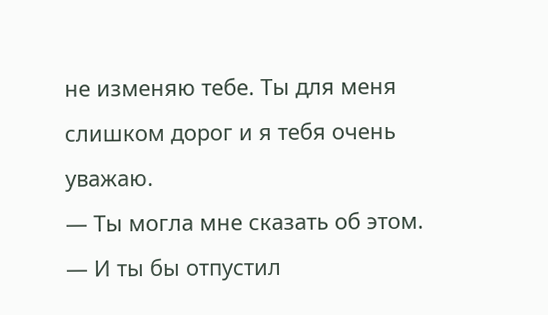не изменяю тебе. Ты для меня слишком дорог и я тебя очень уважаю.
— Ты могла мне сказать об этом.
— И ты бы отпустил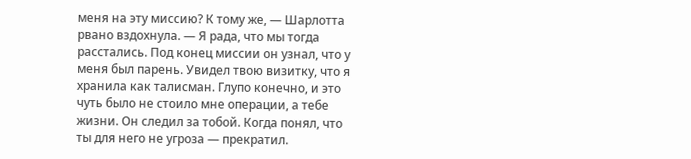меня на эту миссию? К тому же, — Шарлотта рвано вздохнула. — Я рада, что мы тогда расстались. Под конец миссии он узнал, что у меня был парень. Увидел твою визитку, что я хранила как талисман. Глупо конечно, и это чуть было не стоило мне операции, а тебе жизни. Он следил за тобой. Когда понял, что ты для него не угроза — прекратил.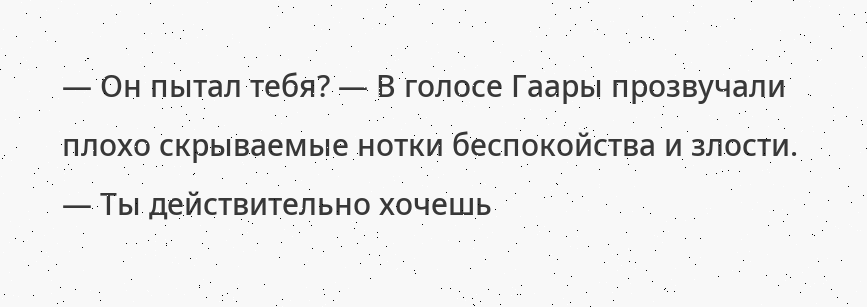— Он пытал тебя? — В голосе Гаары прозвучали плохо скрываемые нотки беспокойства и злости.
— Ты действительно хочешь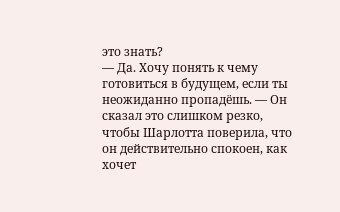это знать?
— Да. Хочу понять к чему готовиться в будущем, если ты неожиданно пропадёшь. — Он сказал это слишком резко, чтобы Шарлотта поверила, что он действительно спокоен, как хочет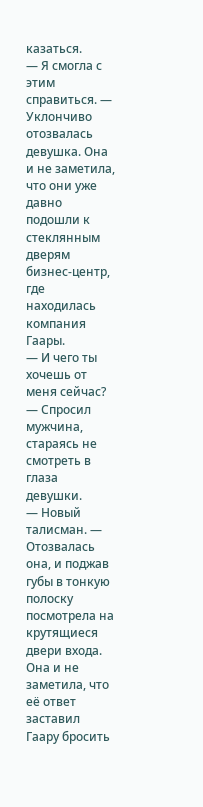казаться.
— Я смогла с этим справиться. — Уклончиво отозвалась девушка. Она и не заметила, что они уже давно подошли к стеклянным дверям бизнес-центр, где находилась компания Гаары.
— И чего ты хочешь от меня сейчас? — Спросил мужчина, стараясь не смотреть в глаза девушки.
— Новый талисман. — Отозвалась она, и поджав губы в тонкую полоску посмотрела на крутящиеся двери входа. Она и не заметила, что её ответ заставил Гаару бросить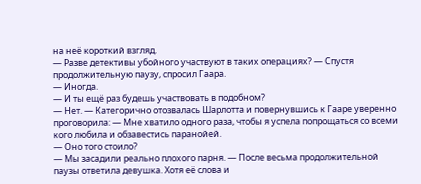на неё короткий взгляд.
— Разве детективы убойного участвуют в таких операциях? — Спустя продолжительную паузу, спросил Гаара.
— Иногда.
— И ты ещё раз будешь участвовать в подобном?
— Нет. — Категорично отозвалась Шарлотта и повернувшись к Гааре уверенно проговорила: — Мне хватило одного раза, чтобы я успела попрощаться со всеми кого любила и обзавестись паранойей.
— Оно того стоило?
— Мы засадили реально плохого парня. — После весьма продолжительной паузы ответила девушка. Хотя её слова и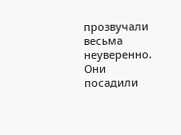прозвучали весьма неуверенно. Они посадили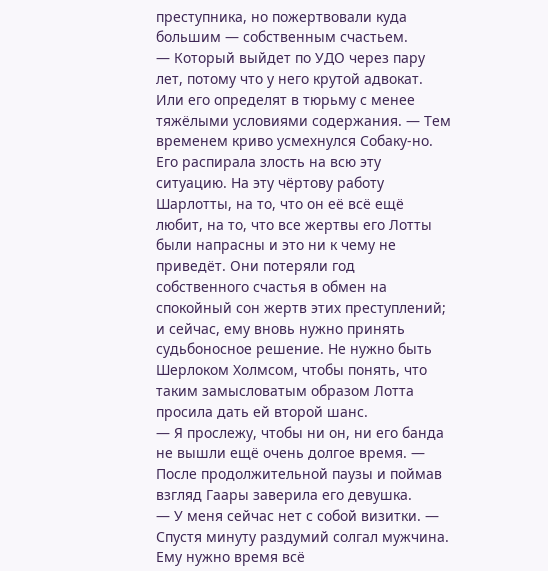преступника, но пожертвовали куда большим — собственным счастьем.
— Который выйдет по УДО через пару лет, потому что у него крутой адвокат. Или его определят в тюрьму с менее тяжёлыми условиями содержания. — Тем временем криво усмехнулся Собаку-но. Его распирала злость на всю эту ситуацию. На эту чёртову работу Шарлотты, на то, что он её всё ещё любит, на то, что все жертвы его Лотты были напрасны и это ни к чему не приведёт. Они потеряли год собственного счастья в обмен на спокойный сон жертв этих преступлений; и сейчас, ему вновь нужно принять судьбоносное решение. Не нужно быть Шерлоком Холмсом, чтобы понять, что таким замысловатым образом Лотта просила дать ей второй шанс.
— Я прослежу, чтобы ни он, ни его банда не вышли ещё очень долгое время. — После продолжительной паузы и поймав взгляд Гаары заверила его девушка.
— У меня сейчас нет с собой визитки. — Спустя минуту раздумий солгал мужчина. Ему нужно время всё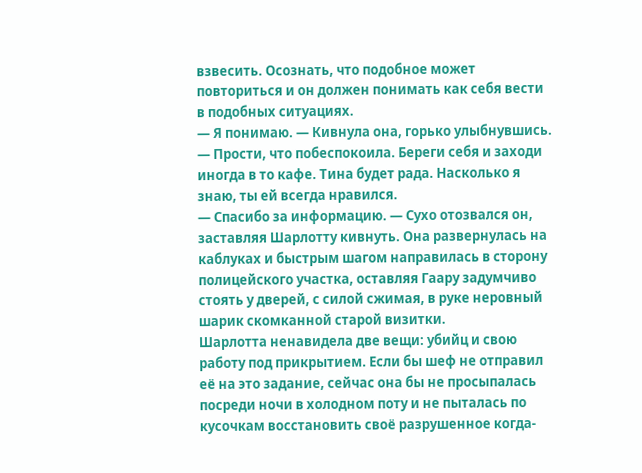взвесить. Осознать, что подобное может повториться и он должен понимать как себя вести в подобных ситуациях.
— Я понимаю. — Кивнула она, горько улыбнувшись. — Прости, что побеспокоила. Береги себя и заходи иногда в то кафе. Тина будет рада. Насколько я знаю, ты ей всегда нравился.
— Спасибо за информацию. — Сухо отозвался он, заставляя Шарлотту кивнуть. Она развернулась на каблуках и быстрым шагом направилась в сторону полицейского участка, оставляя Гаару задумчиво стоять у дверей, с силой сжимая, в руке неровный шарик скомканной старой визитки.
Шарлотта ненавидела две вещи: убийц и свою работу под прикрытием. Если бы шеф не отправил её на это задание, сейчас она бы не просыпалась посреди ночи в холодном поту и не пыталась по кусочкам восстановить своё разрушенное когда-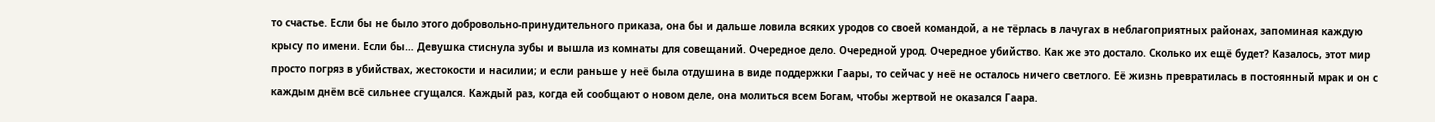то счастье. Если бы не было этого добровольно-принудительного приказа, она бы и дальше ловила всяких уродов со своей командой, а не тёрлась в лачугах в неблагоприятных районах, запоминая каждую крысу по имени. Если бы… Девушка стиснула зубы и вышла из комнаты для совещаний. Очередное дело. Очередной урод. Очередное убийство. Как же это достало. Сколько их ещё будет? Казалось, этот мир просто погряз в убийствах, жестокости и насилии; и если раньше у неё была отдушина в виде поддержки Гаары, то сейчас у неё не осталось ничего светлого. Её жизнь превратилась в постоянный мрак и он с каждым днём всё сильнее сгущался. Каждый раз, когда ей сообщают о новом деле, она молиться всем Богам, чтобы жертвой не оказался Гаара.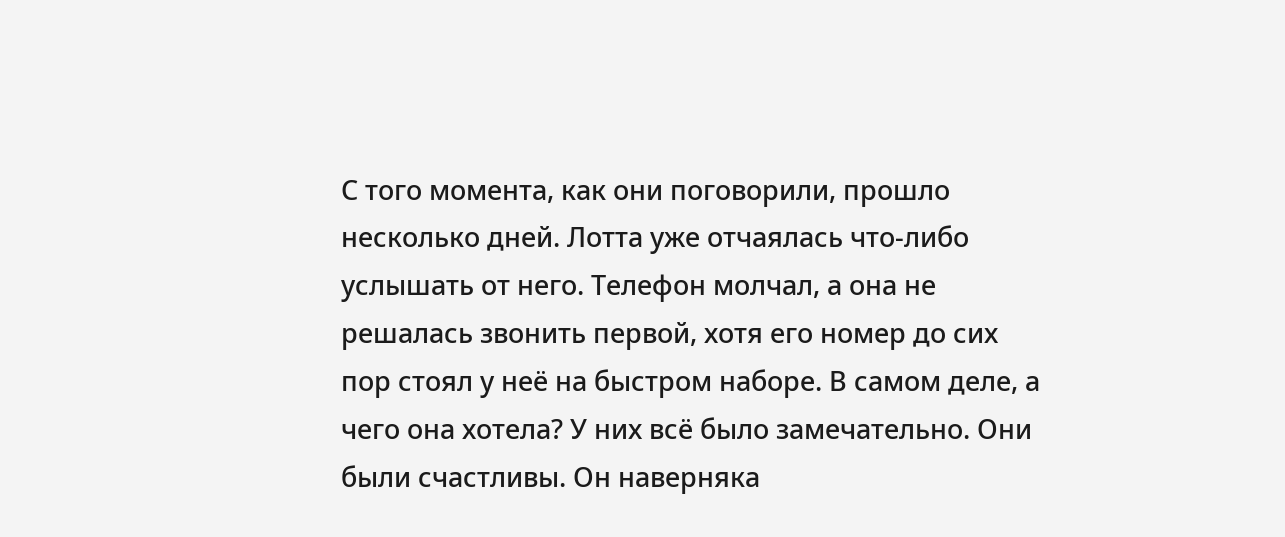С того момента, как они поговорили, прошло несколько дней. Лотта уже отчаялась что-либо услышать от него. Телефон молчал, а она не решалась звонить первой, хотя его номер до сих пор стоял у неё на быстром наборе. В самом деле, а чего она хотела? У них всё было замечательно. Они были счастливы. Он наверняка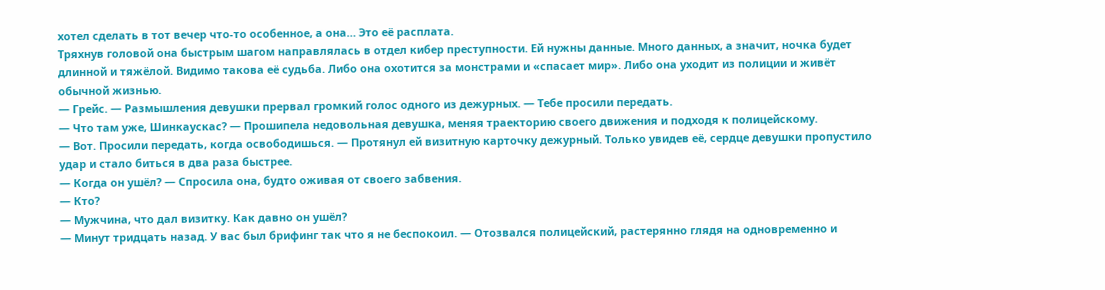хотел сделать в тот вечер что-то особенное, а она… Это её расплата.
Тряхнув головой она быстрым шагом направлялась в отдел кибер преступности. Ей нужны данные. Много данных, а значит, ночка будет длинной и тяжёлой. Видимо такова её судьба. Либо она охотится за монстрами и «спасает мир». Либо она уходит из полиции и живёт обычной жизнью.
— Грейс. — Размышления девушки прервал громкий голос одного из дежурных. — Тебе просили передать.
— Что там уже, Шинкаускас? — Прошипела недовольная девушка, меняя траекторию своего движения и подходя к полицейскому.
— Вот. Просили передать, когда освободишься. — Протянул ей визитную карточку дежурный. Только увидев её, сердце девушки пропустило удар и стало биться в два раза быстрее.
— Когда он ушёл? — Спросила она, будто оживая от своего забвения.
— Кто?
— Мужчина, что дал визитку. Как давно он ушёл?
— Минут тридцать назад. У вас был брифинг так что я не беспокоил. — Отозвался полицейский, растерянно глядя на одновременно и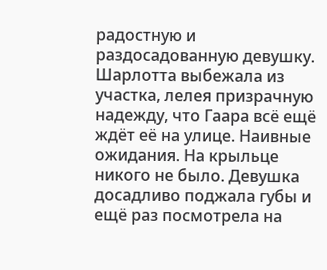радостную и раздосадованную девушку.
Шарлотта выбежала из участка, лелея призрачную надежду, что Гаара всё ещё ждёт её на улице. Наивные ожидания. На крыльце никого не было. Девушка досадливо поджала губы и ещё раз посмотрела на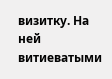визитку. На ней витиеватыми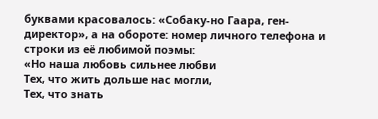буквами красовалось: «Собаку-но Гаара, ген-директор», а на обороте: номер личного телефона и строки из её любимой поэмы:
«Но наша любовь сильнее любви
Тех, что жить дольше нас могли,
Тех, что знать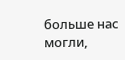больше нас могли,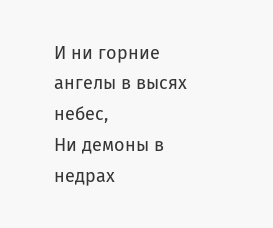И ни горние ангелы в высях небес,
Ни демоны в недрах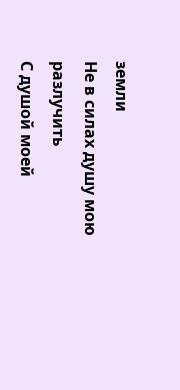земли
Не в силах душу мою разлучить
С душой моей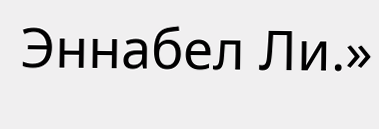Эннабел Ли.»